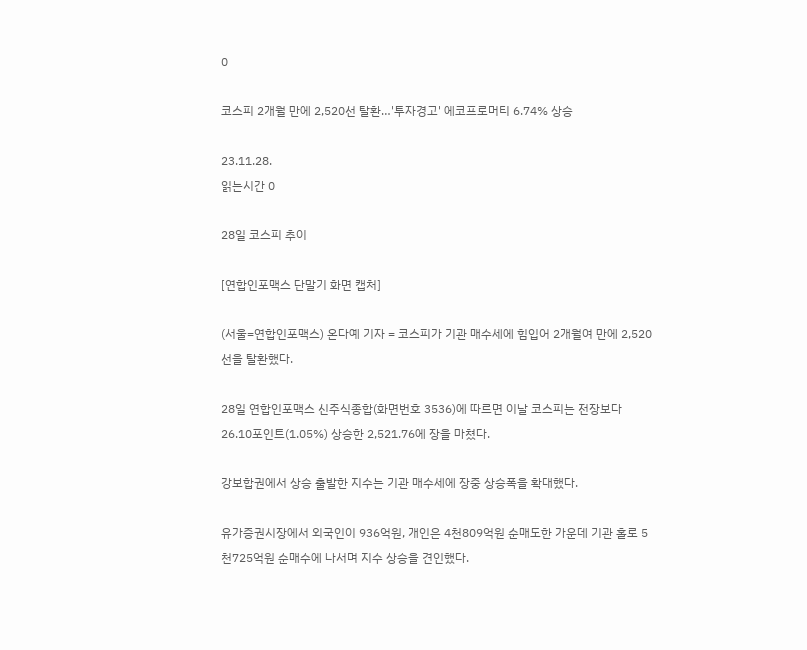0

코스피 2개월 만에 2,520선 탈환…'투자경고' 에코프로머티 6.74% 상승

23.11.28.
읽는시간 0

28일 코스피 추이

[연합인포맥스 단말기 화면 캡처]

(서울=연합인포맥스) 온다예 기자 = 코스피가 기관 매수세에 힘입어 2개월여 만에 2,520선을 탈환했다.

28일 연합인포맥스 신주식종합(화면번호 3536)에 따르면 이날 코스피는 전장보다 26.10포인트(1.05%) 상승한 2,521.76에 장을 마쳤다.

강보합권에서 상승 출발한 지수는 기관 매수세에 장중 상승폭을 확대했다.

유가증권시장에서 외국인이 936억원, 개인은 4천809억원 순매도한 가운데 기관 홀로 5천725억원 순매수에 나서며 지수 상승을 견인했다.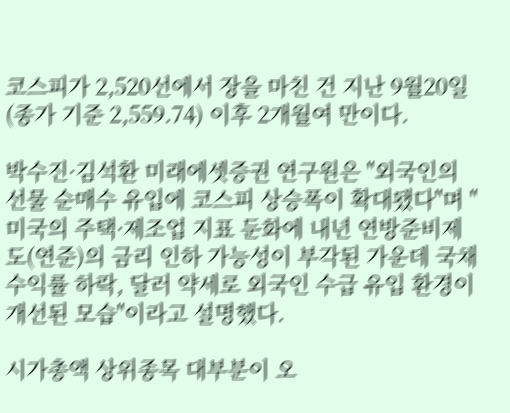코스피가 2,520선에서 장을 마친 건 지난 9월20일(종가 기준 2,559.74) 이후 2개월여 만이다.

박수진·김석환 미래에셋증권 연구원은 "외국인의 선물 순매수 유입에 코스피 상승폭이 확대됐다"며 "미국의 주택·제조업 지표 둔화에 내년 연방준비제도(연준)의 금리 인하 가능성이 부각된 가운데 국채 수익률 하락, 달러 약세로 외국인 수급 유입 환경이 개선된 모습"이라고 설명했다.

시가총액 상위종목 대부분이 오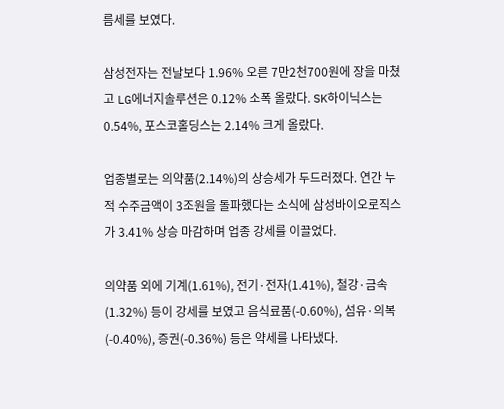름세를 보였다.

삼성전자는 전날보다 1.96% 오른 7만2천700원에 장을 마쳤고 LG에너지솔루션은 0.12% 소폭 올랐다. SK하이닉스는 0.54%, 포스코홀딩스는 2.14% 크게 올랐다.

업종별로는 의약품(2.14%)의 상승세가 두드러졌다. 연간 누적 수주금액이 3조원을 돌파했다는 소식에 삼성바이오로직스가 3.41% 상승 마감하며 업종 강세를 이끌었다.

의약품 외에 기계(1.61%), 전기·전자(1.41%), 철강·금속(1.32%) 등이 강세를 보였고 음식료품(-0.60%), 섬유·의복(-0.40%), 증권(-0.36%) 등은 약세를 나타냈다.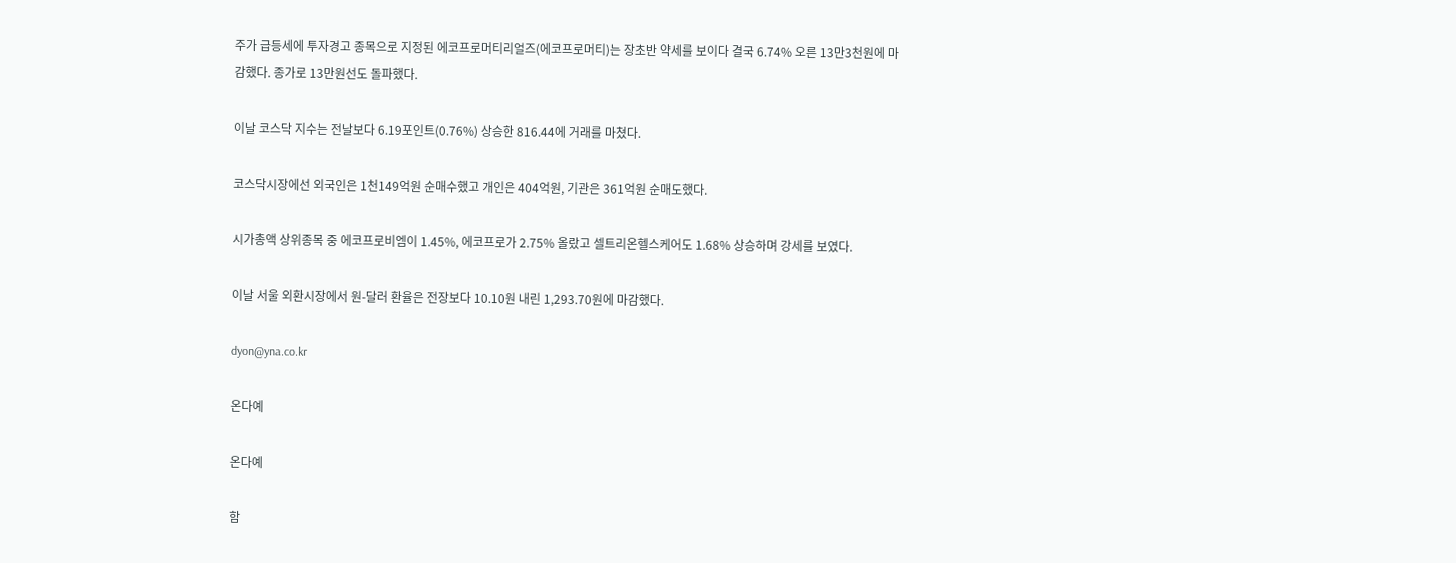주가 급등세에 투자경고 종목으로 지정된 에코프로머티리얼즈(에코프로머티)는 장초반 약세를 보이다 결국 6.74% 오른 13만3천원에 마감했다. 종가로 13만원선도 돌파했다.

이날 코스닥 지수는 전날보다 6.19포인트(0.76%) 상승한 816.44에 거래를 마쳤다.

코스닥시장에선 외국인은 1천149억원 순매수했고 개인은 404억원, 기관은 361억원 순매도했다.

시가총액 상위종목 중 에코프로비엠이 1.45%, 에코프로가 2.75% 올랐고 셀트리온헬스케어도 1.68% 상승하며 강세를 보였다.

이날 서울 외환시장에서 원-달러 환율은 전장보다 10.10원 내린 1,293.70원에 마감했다.

dyon@yna.co.kr

온다예

온다예

함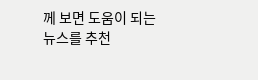께 보면 도움이 되는
뉴스를 추천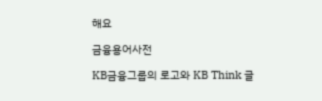해요

금융용어사전

KB금융그룹의 로고와 KB Think 글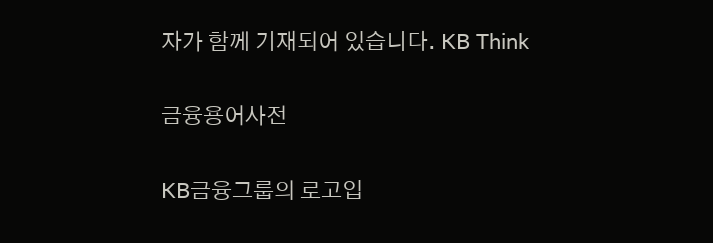자가 함께 기재되어 있습니다. KB Think

금융용어사전

KB금융그룹의 로고입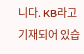니다. KB라고 기재되어 있습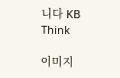니다 KB Think

이미지